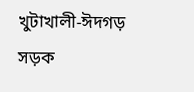খুটাখালী-ঈদগড় সড়ক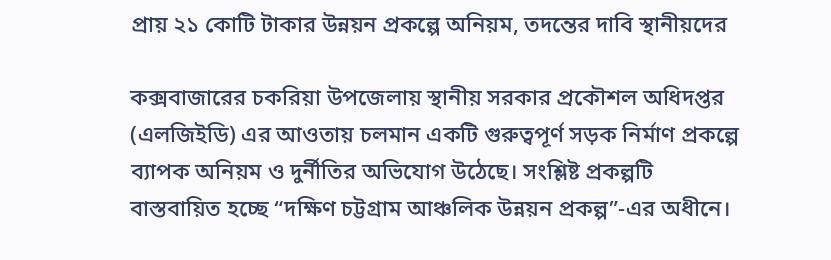প্রায় ২১ কোটি টাকার উন্নয়ন প্রকল্পে অনিয়ম, তদন্তের দাবি স্থানীয়দের

কক্সবাজারের চকরিয়া উপজেলায় স্থানীয় সরকার প্রকৌশল অধিদপ্তর (এলজিইডি) এর আওতায় চলমান একটি গুরুত্বপূর্ণ সড়ক নির্মাণ প্রকল্পে ব্যাপক অনিয়ম ও দুর্নীতির অভিযোগ উঠেছে। সংশ্লিষ্ট প্রকল্পটি বাস্তবায়িত হচ্ছে “দক্ষিণ চট্টগ্রাম আঞ্চলিক উন্নয়ন প্রকল্প”-এর অধীনে।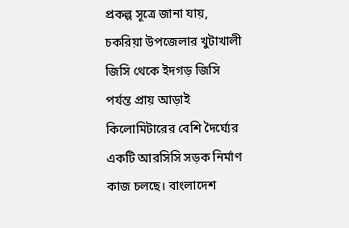প্রকল্প সূত্রে জানা যায়, চকরিয়া উপজেলার খুটাখালী জিসি থেকে ইদগড় জিসি পর্যন্ত প্রায় আড়াই কিলোমিটারের বেশি দৈর্ঘ্যের একটি আরসিসি সড়ক নির্মাণ কাজ চলছে। বাংলাদেশ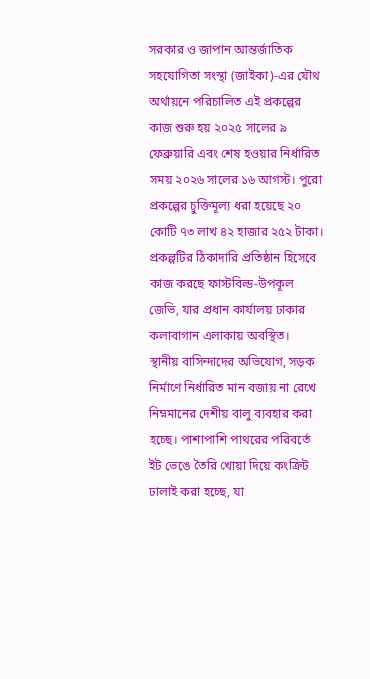সরকার ও জাপান আন্তর্জাতিক সহযোগিতা সংস্থা (জাইকা)-এর যৌথ অর্থায়নে পরিচালিত এই প্রকল্পের কাজ শুরু হয় ২০২৫ সালের ৯ ফেব্রুয়ারি এবং শেষ হওয়ার নির্ধারিত সময় ২০২৬ সালের ১৬ আগস্ট। পুরো প্রকল্পের চুক্তিমূল্য ধরা হয়েছে ২০ কোটি ৭৩ লাখ ৪২ হাজার ২৫২ টাকা।
প্রকল্পটির ঠিকাদারি প্রতিষ্ঠান হিসেবে কাজ করছে ফাস্টবিল্ড-উপকূল জেভি, যার প্রধান কার্যালয় ঢাকার কলাবাগান এলাকায় অবস্থিত।
স্থানীয় বাসিন্দাদের অভিযোগ, সড়ক নির্মাণে নির্ধারিত মান বজায় না রেখে নিম্নমানের দেশীয় বালু ব্যবহার করা হচ্ছে। পাশাপাশি পাথরের পরিবর্তে ইট ভেঙে তৈরি খোয়া দিয়ে কংক্রিট ঢালাই করা হচ্ছে, যা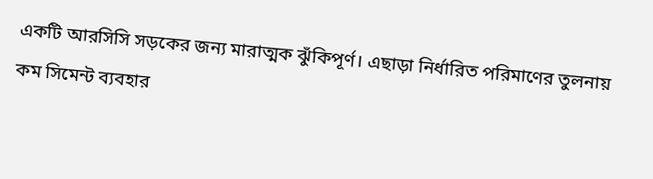একটি আরসিসি সড়কের জন্য মারাত্মক ঝুঁকিপূর্ণ। এছাড়া নির্ধারিত পরিমাণের তুলনায় কম সিমেন্ট ব্যবহার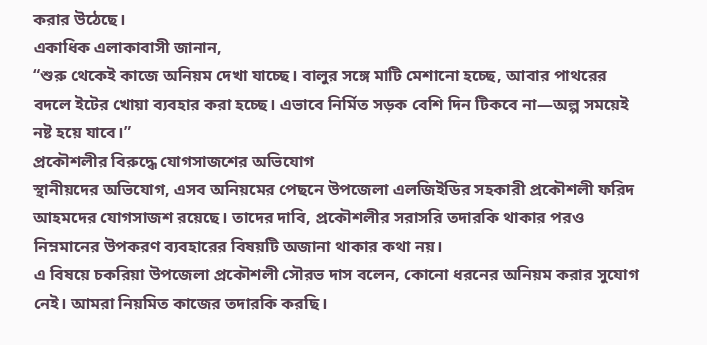করার উঠেছে।
একাধিক এলাকাবাসী জানান,
“শুরু থেকেই কাজে অনিয়ম দেখা যাচ্ছে। বালুর সঙ্গে মাটি মেশানো হচ্ছে, আবার পাথরের বদলে ইটের খোয়া ব্যবহার করা হচ্ছে। এভাবে নির্মিত সড়ক বেশি দিন টিকবে না—অল্প সময়েই নষ্ট হয়ে যাবে।”
প্রকৌশলীর বিরুদ্ধে যোগসাজশের অভিযোগ
স্থানীয়দের অভিযোগ, এসব অনিয়মের পেছনে উপজেলা এলজিইডির সহকারী প্রকৌশলী ফরিদ আহমদের যোগসাজশ রয়েছে। তাদের দাবি, প্রকৌশলীর সরাসরি তদারকি থাকার পরও নিম্নমানের উপকরণ ব্যবহারের বিষয়টি অজানা থাকার কথা নয়।
এ বিষয়ে চকরিয়া উপজেলা প্রকৌশলী সৌরভ দাস বলেন, কোনো ধরনের অনিয়ম করার সুযোগ নেই। আমরা নিয়মিত কাজের তদারকি করছি।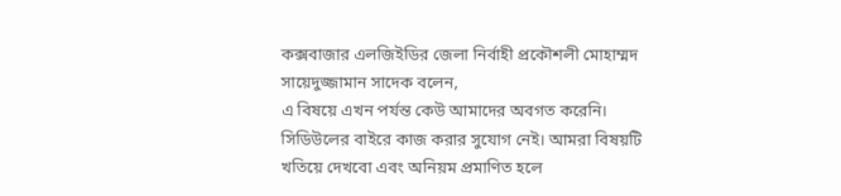কক্সবাজার এলজিইডির জেলা নির্বাহী প্রকৌশলী মোহাম্মদ সায়েদুজ্জামান সাদেক বলেন,
এ বিষয়ে এখন পর্যন্ত কেউ আমাদের অবগত করেনি। সিডিউলের বাইরে কাজ করার সুযোগ নেই। আমরা বিষয়টি খতিয়ে দেখবো এবং অনিয়ম প্রমাণিত হলে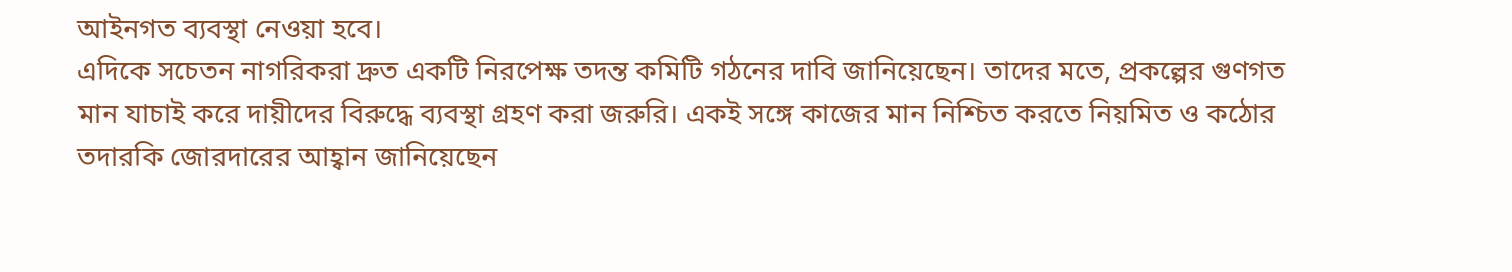আইনগত ব্যবস্থা নেওয়া হবে।
এদিকে সচেতন নাগরিকরা দ্রুত একটি নিরপেক্ষ তদন্ত কমিটি গঠনের দাবি জানিয়েছেন। তাদের মতে, প্রকল্পের গুণগত মান যাচাই করে দায়ীদের বিরুদ্ধে ব্যবস্থা গ্রহণ করা জরুরি। একই সঙ্গে কাজের মান নিশ্চিত করতে নিয়মিত ও কঠোর তদারকি জোরদারের আহ্বান জানিয়েছেন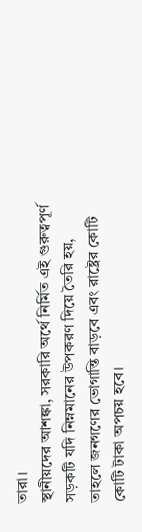তারা।
স্থানীয়দের আশঙ্কা, সরকারি অর্থে নির্মিত এই গুরুত্বপূর্ণ সড়কটি যদি নিম্নমানের উপকরণ দিয়ে তৈরি হয়, তাহলে জনগণের ভোগান্তি বাড়বে এবং রাষ্ট্রের কোটি কোটি টাকা অপচয় হবে।